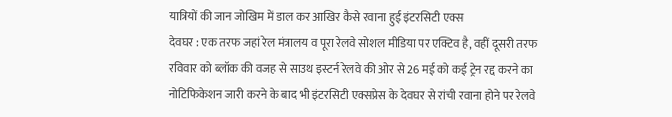यात्रियों की जान जोखिम में डाल कर आखिर कैसे रवाना हुई इंटरसिटी एक्स
देवघर : एक तरफ जहां रेल मंत्रालय व पूरा रेलवे सोशल मीडिया पर एक्टिव है, वहीं दूसरी तरफ रविवार को ब्लॉक की वजह से साउथ इस्टर्न रेलवे की ओर से 26 मई को कई ट्रेन रद्द करने का नोटिफिकेशन जारी करने के बाद भी इंटरसिटी एक्सप्रेस के देवघर से रांची रवाना होने पर रेलवे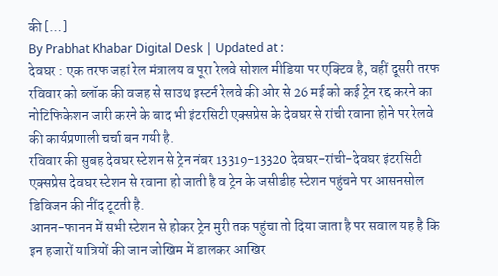की […]
By Prabhat Khabar Digital Desk | Updated at :
देवघर : एक तरफ जहां रेल मंत्रालय व पूरा रेलवे सोशल मीडिया पर एक्टिव है, वहीं दूसरी तरफ रविवार को ब्लॉक की वजह से साउथ इस्टर्न रेलवे की ओर से 26 मई को कई ट्रेन रद्द करने का नोटिफिकेशन जारी करने के बाद भी इंटरसिटी एक्सप्रेस के देवघर से रांची रवाना होने पर रेलवे की कार्यप्रणाली चर्चा बन गयी है.
रविवार की सुबह देवघर स्टेशन से ट्रेन नंबर 13319-13320 देवघर-रांची-देवघर इंटरसिटी एक्सप्रेस देवघर स्टेशन से रवाना हो जाती है व ट्रेन के जसीडीह स्टेशन पहुंचने पर आसनसोल डिविजन की नींद टूटती है.
आनन-फानन में सभी स्टेशन से होकर ट्रेन मुरी तक पहुंचा तो दिया जाता है पर सवाल यह है कि इन हजारों यात्रियों की जान जोखिम में डालकर आखिर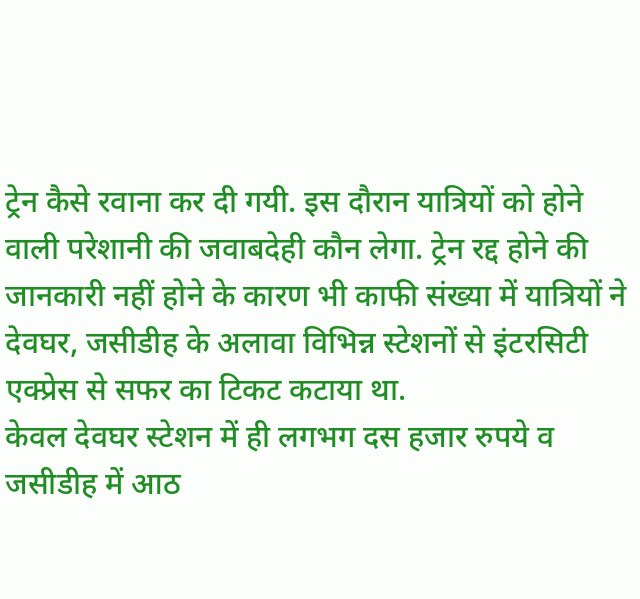ट्रेन कैसे रवाना कर दी गयी. इस दौरान यात्रियों को होने वाली परेशानी की जवाबदेही कौन लेगा. ट्रेन रद्द होने की जानकारी नहीं होने के कारण भी काफी संख्या में यात्रियों ने देवघर, जसीडीह के अलावा विभिन्न स्टेशनों से इंटरसिटी एक्प्रेस से सफर का टिकट कटाया था.
केवल देवघर स्टेशन में ही लगभग दस हजार रुपये व जसीडीह में आठ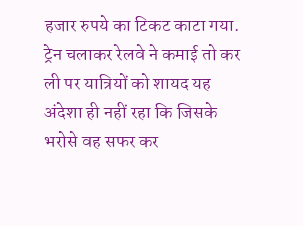हजार रुपये का टिकट काटा गया. ट्रेन चलाकर रेलवे ने कमाई तो कर ली पर यात्रियों को शायद यह अंदेशा ही नहीं रहा कि जिसके भरोसे वह सफर कर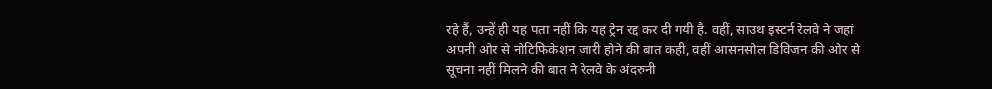रहे हैं, उन्हें ही यह पता नहीं कि यह ट्रेन रद्द कर दी गयी है. वहीं, साउथ इस्टर्न रेलवे ने जहां अपनी ओर से नोटिफिकेशन जारी होने की बात कही, वहीं आसनसोल डिविजन की ओर से सूचना नहीं मिलने की बात ने रेलवे के अंदरुनी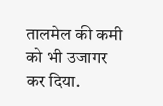तालमेल की कमी को भी उजागर कर दिया.